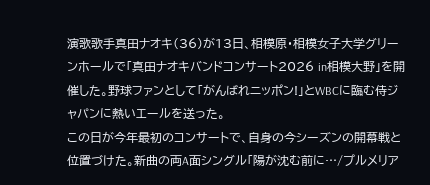演歌歌手真田ナオキ(36)が13日、相模原・相模女子大学グリーンホールで「真田ナオキバンドコンサート2026 in相模大野」を開催した。野球ファンとして「がんばれニッポン!」とWBCに臨む侍ジャパンに熱いエールを送った。
この日が今年最初のコンサートで、自身の今シーズンの開幕戦と位置づけた。新曲の両A面シングル「陽が沈む前に…/プルメリア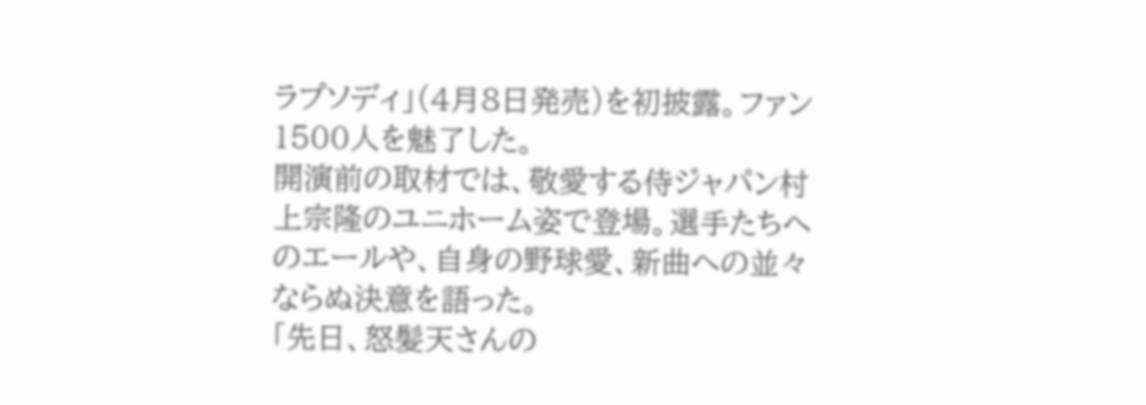ラプソディ」(4月8日発売)を初披露。ファン1500人を魅了した。
開演前の取材では、敬愛する侍ジャパン村上宗隆のユニホーム姿で登場。選手たちへのエールや、自身の野球愛、新曲への並々ならぬ決意を語った。
「先日、怒髪天さんの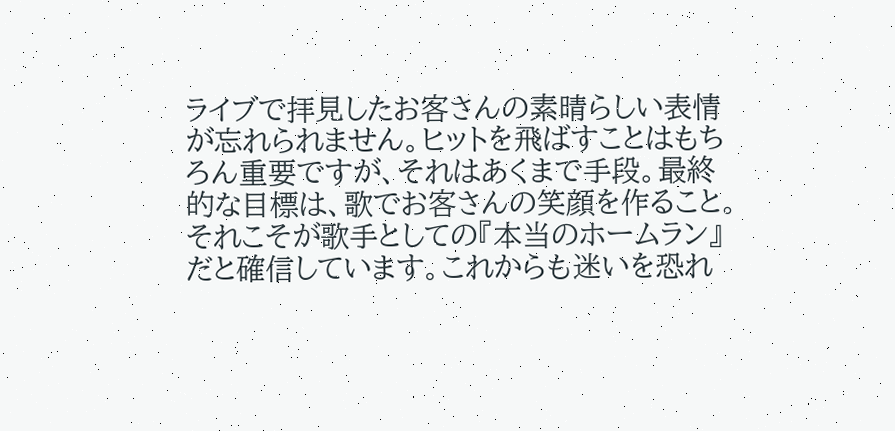ライブで拝見したお客さんの素晴らしい表情が忘れられません。ヒットを飛ばすことはもちろん重要ですが、それはあくまで手段。最終的な目標は、歌でお客さんの笑顔を作ること。それこそが歌手としての『本当のホームラン』だと確信しています。これからも迷いを恐れ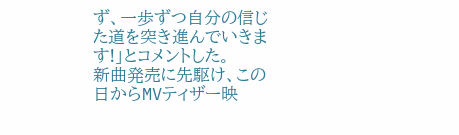ず、一歩ずつ自分の信じた道を突き進んでいきます!」とコメントした。
新曲発売に先駆け、この日からMVティザー映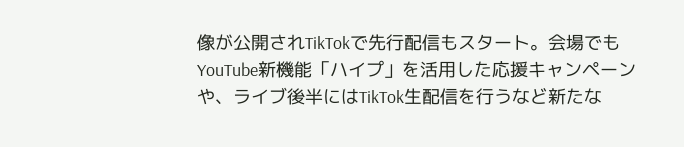像が公開されTikTokで先行配信もスタート。会場でもYouTube新機能「ハイプ」を活用した応援キャンペーンや、ライブ後半にはTikTok生配信を行うなど新たな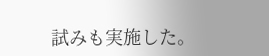試みも実施した。